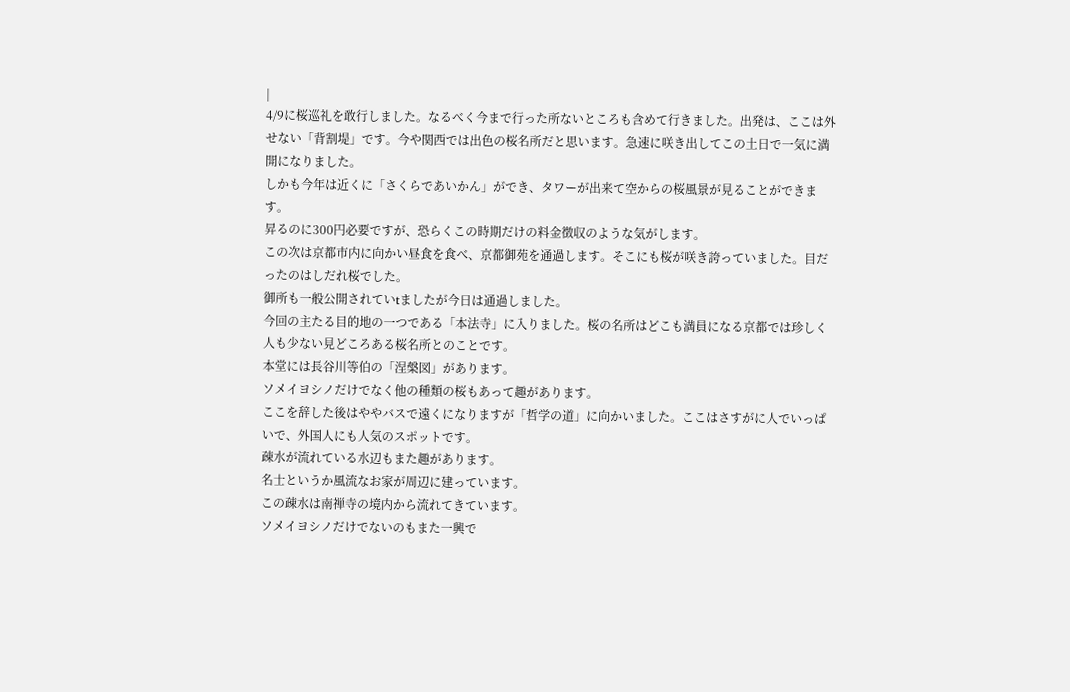|
4/9に桜巡礼を敢行しました。なるべく今まで行った所ないところも含めて行きました。出発は、ここは外せない「背割堤」です。今や関西では出色の桜名所だと思います。急速に咲き出してこの土日で一気に満開になりました。
しかも今年は近くに「さくらであいかん」ができ、タワーが出来て空からの桜風景が見ることができます。
昇るのに300円必要ですが、恐らくこの時期だけの料金徴収のような気がします。
この次は京都市内に向かい昼食を食べ、京都御苑を通過します。そこにも桜が咲き誇っていました。目だったのはしだれ桜でした。
御所も一般公開されていtましたが今日は通過しました。
今回の主たる目的地の一つである「本法寺」に入りました。桜の名所はどこも満員になる京都では珍しく人も少ない見どころある桜名所とのことです。
本堂には長谷川等伯の「涅槃図」があります。
ソメイヨシノだけでなく他の種類の桜もあって趣があります。
ここを辞した後はややバスで遠くになりますが「哲学の道」に向かいました。ここはさすがに人でいっぱいで、外国人にも人気のスポットです。
疎水が流れている水辺もまた趣があります。
名士というか風流なお家が周辺に建っています。
この疎水は南禅寺の境内から流れてきています。
ソメイヨシノだけでないのもまた一興で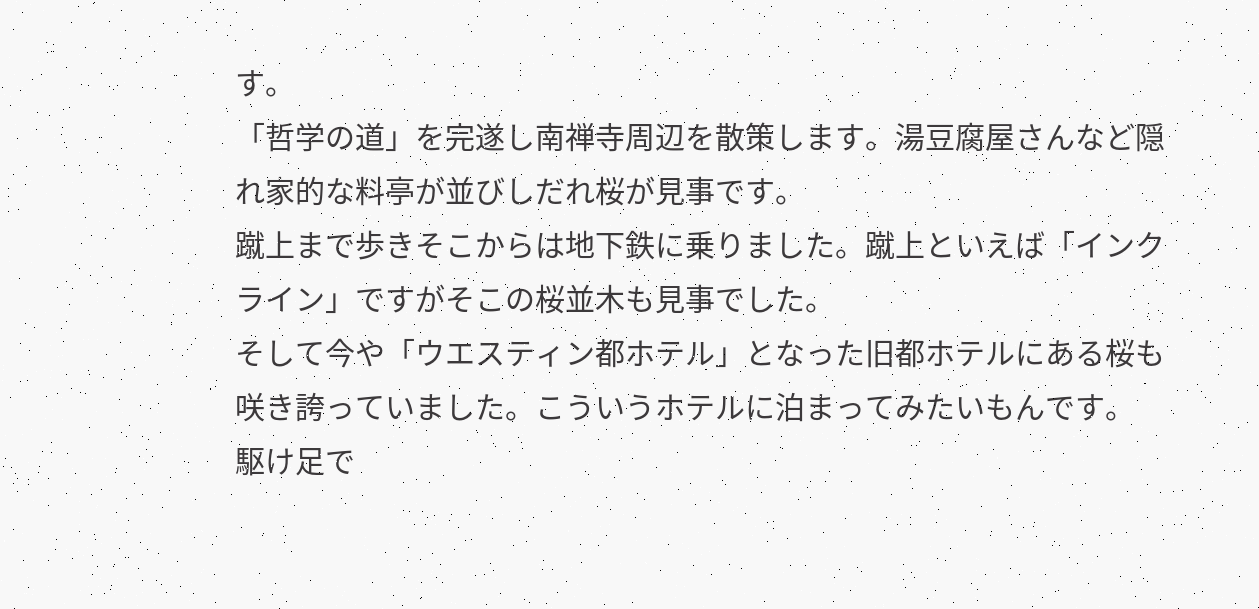す。
「哲学の道」を完遂し南禅寺周辺を散策します。湯豆腐屋さんなど隠れ家的な料亭が並びしだれ桜が見事です。
蹴上まで歩きそこからは地下鉄に乗りました。蹴上といえば「インクライン」ですがそこの桜並木も見事でした。
そして今や「ウエスティン都ホテル」となった旧都ホテルにある桜も咲き誇っていました。こういうホテルに泊まってみたいもんです。
駆け足で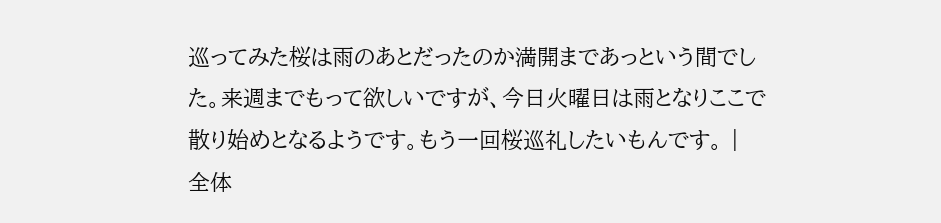巡ってみた桜は雨のあとだったのか満開まであっという間でした。来週までもって欲しいですが、今日火曜日は雨となりここで散り始めとなるようです。もう一回桜巡礼したいもんです。 |
全体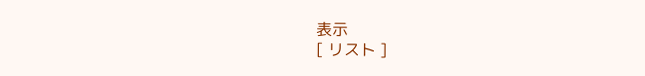表示
[ リスト ]